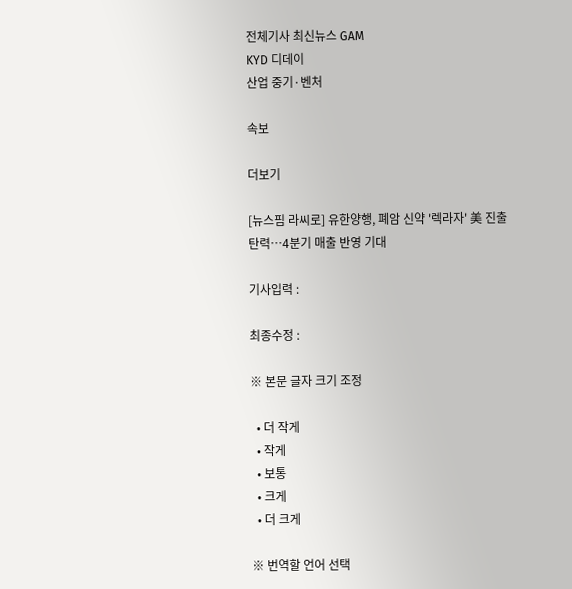전체기사 최신뉴스 GAM
KYD 디데이
산업 중기·벤처

속보

더보기

[뉴스핌 라씨로] 유한양행, 폐암 신약 '렉라자' 美 진출 탄력…4분기 매출 반영 기대

기사입력 :

최종수정 :

※ 본문 글자 크기 조정

  • 더 작게
  • 작게
  • 보통
  • 크게
  • 더 크게

※ 번역할 언어 선택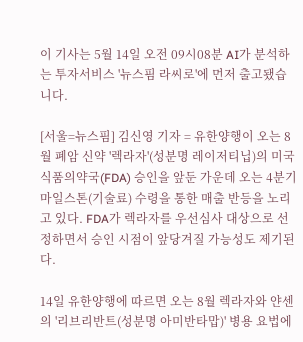이 기사는 5월 14일 오전 09시08분 AI가 분석하는 투자서비스 '뉴스핌 라씨로'에 먼저 출고됐습니다.

[서울=뉴스핌] 김신영 기자 = 유한양행이 오는 8월 폐암 신약 '렉라자'(성분명 레이저티닙)의 미국 식품의약국(FDA) 승인을 앞둔 가운데 오는 4분기 마일스톤(기술료) 수령을 통한 매출 반등을 노리고 있다. FDA가 렉라자를 우선심사 대상으로 선정하면서 승인 시점이 앞당겨질 가능성도 제기된다.

14일 유한양행에 따르면 오는 8월 렉라자와 얀센의 '리브리반트(성분명 아미반타맙)' 병용 요법에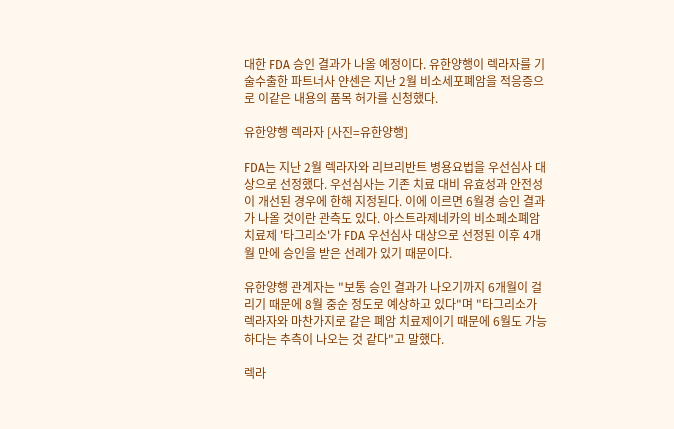대한 FDA 승인 결과가 나올 예정이다. 유한양행이 렉라자를 기술수출한 파트너사 얀센은 지난 2월 비소세포폐암을 적응증으로 이같은 내용의 품목 허가를 신청했다.

유한양행 렉라자 [사진=유한양행]

FDA는 지난 2월 렉라자와 리브리반트 병용요법을 우선심사 대상으로 선정했다. 우선심사는 기존 치료 대비 유효성과 안전성이 개선된 경우에 한해 지정된다. 이에 이르면 6월경 승인 결과가 나올 것이란 관측도 있다. 아스트라제네카의 비소페소폐암 치료제 '타그리소'가 FDA 우선심사 대상으로 선정된 이후 4개월 만에 승인을 받은 선례가 있기 때문이다.

유한양행 관계자는 "보통 승인 결과가 나오기까지 6개월이 걸리기 때문에 8월 중순 정도로 예상하고 있다"며 "타그리소가 렉라자와 마찬가지로 같은 폐암 치료제이기 때문에 6월도 가능하다는 추측이 나오는 것 같다"고 말했다.

렉라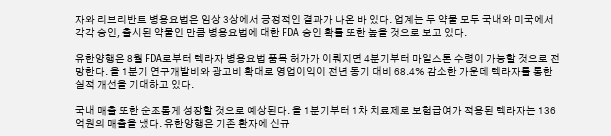자와 리브리반트 병용요법은 임상 3상에서 긍정적인 결과가 나온 바 있다. 업계는 두 약물 모두 국내와 미국에서 각각 승인, 출시된 약물인 만큼 병용요법에 대한 FDA 승인 확률 또한 높을 것으로 보고 있다.

유한양행은 8월 FDA로부터 렉라자 병용요법 품목 허가가 이뤄지면 4분기부터 마일스톤 수령이 가능할 것으로 전망한다. 올 1분기 연구개발비와 광고비 확대로 영업이익이 전년 동기 대비 68.4% 감소한 가운데 렉라자를 통한 실적 개선을 기대하고 있다.

국내 매출 또한 순조롭게 성장할 것으로 예상된다. 올 1분기부터 1차 치료제로 보험급여가 적용된 렉라자는 136억원의 매출을 냈다. 유한양행은 기존 환자에 신규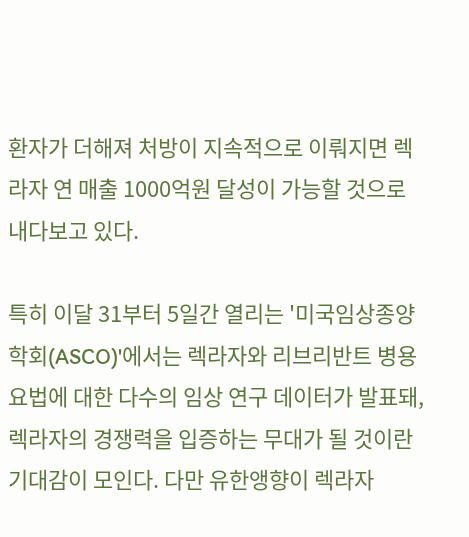환자가 더해져 처방이 지속적으로 이뤄지면 렉라자 연 매출 1000억원 달성이 가능할 것으로 내다보고 있다.

특히 이달 31부터 5일간 열리는 '미국임상종양학회(ASCO)'에서는 렉라자와 리브리반트 병용요법에 대한 다수의 임상 연구 데이터가 발표돼, 렉라자의 경쟁력을 입증하는 무대가 될 것이란 기대감이 모인다. 다만 유한앵향이 렉라자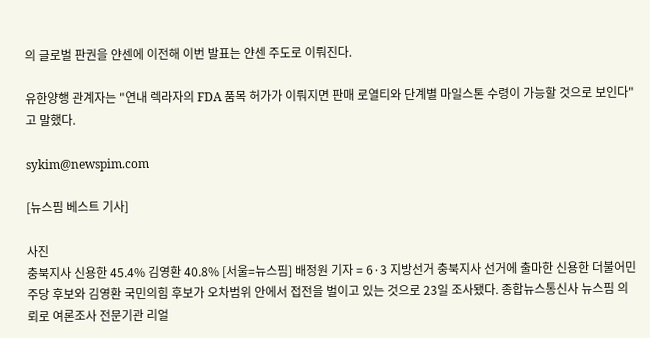의 글로벌 판권을 얀센에 이전해 이번 발표는 얀센 주도로 이뤄진다.

유한양행 관계자는 "연내 렉라자의 FDA 품목 허가가 이뤄지면 판매 로열티와 단계별 마일스톤 수령이 가능할 것으로 보인다"고 말했다.

sykim@newspim.com

[뉴스핌 베스트 기사]

사진
충북지사 신용한 45.4% 김영환 40.8% [서울=뉴스핌] 배정원 기자 = 6·3 지방선거 충북지사 선거에 출마한 신용한 더불어민주당 후보와 김영환 국민의힘 후보가 오차범위 안에서 접전을 벌이고 있는 것으로 23일 조사됐다. 종합뉴스통신사 뉴스핌 의뢰로 여론조사 전문기관 리얼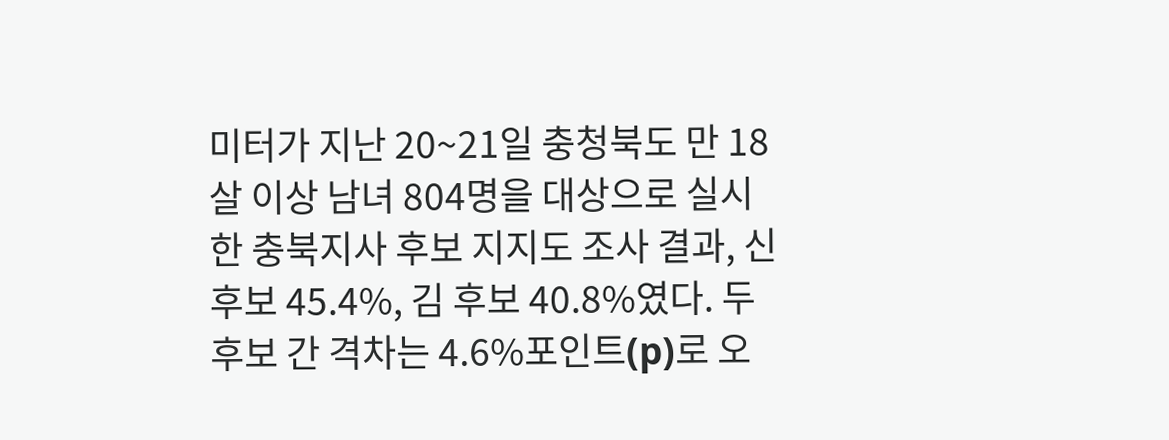미터가 지난 20~21일 충청북도 만 18살 이상 남녀 804명을 대상으로 실시한 충북지사 후보 지지도 조사 결과, 신 후보 45.4%, 김 후보 40.8%였다. 두 후보 간 격차는 4.6%포인트(p)로 오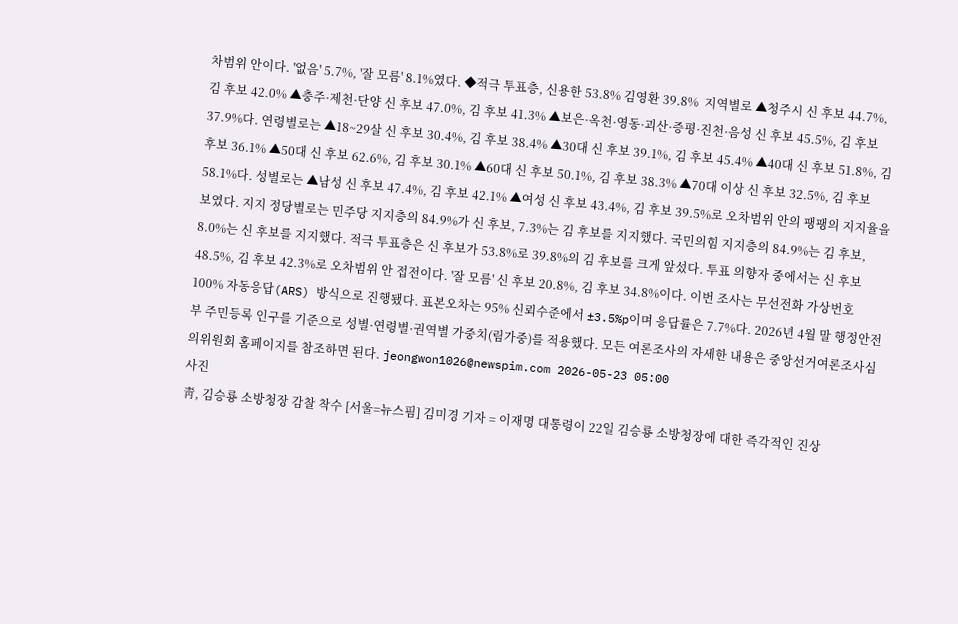차범위 안이다. '없음' 5.7%, '잘 모름' 8.1%였다. ◆적극 투표층, 신용한 53.8% 김영환 39.8%  지역별로 ▲청주시 신 후보 44.7%, 김 후보 42.0% ▲충주·제천·단양 신 후보 47.0%, 김 후보 41.3% ▲보은·옥천·영동·괴산·증평·진천·음성 신 후보 45.5%, 김 후보 37.9%다. 연령별로는 ▲18~29살 신 후보 30.4%, 김 후보 38.4% ▲30대 신 후보 39.1%, 김 후보 45.4% ▲40대 신 후보 51.8%, 김 후보 36.1% ▲50대 신 후보 62.6%, 김 후보 30.1% ▲60대 신 후보 50.1%, 김 후보 38.3% ▲70대 이상 신 후보 32.5%, 김 후보 58.1%다. 성별로는 ▲남성 신 후보 47.4%, 김 후보 42.1% ▲여성 신 후보 43.4%, 김 후보 39.5%로 오차범위 안의 팽팽의 지지율을 보였다. 지지 정당별로는 민주당 지지층의 84.9%가 신 후보, 7.3%는 김 후보를 지지했다. 국민의힘 지지층의 84.9%는 김 후보, 8.0%는 신 후보를 지지했다. 적극 투표층은 신 후보가 53.8%로 39.8%의 김 후보를 크게 앞섰다. 투표 의향자 중에서는 신 후보 48.5%, 김 후보 42.3%로 오차범위 안 접전이다. '잘 모름' 신 후보 20.8%, 김 후보 34.8%이다. 이번 조사는 무선전화 가상번호 100% 자동응답(ARS) 방식으로 진행됐다. 표본오차는 95% 신뢰수준에서 ±3.5%p이며 응답률은 7.7%다. 2026년 4월 말 행정안전부 주민등록 인구를 기준으로 성별·연령별·권역별 가중치(림가중)를 적용했다. 모든 여론조사의 자세한 내용은 중앙선거여론조사심의위원회 홈페이지를 참조하면 된다. jeongwon1026@newspim.com 2026-05-23 05:00
사진
靑, 김승룡 소방청장 감찰 착수 [서울=뉴스핌] 김미경 기자 = 이재명 대통령이 22일 김승룡 소방청장에 대한 즉각적인 진상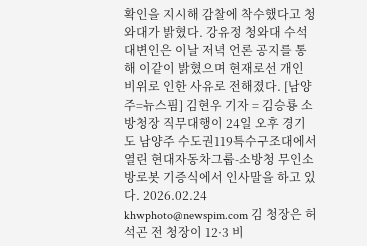확인을 지시해 감찰에 착수했다고 청와대가 밝혔다. 강유정 청와대 수석대변인은 이날 저녁 언론 공지를 통해 이같이 밝혔으며 현재로선 개인 비위로 인한 사유로 전해졌다. [남양주=뉴스핌] 김현우 기자 = 김승룡 소방청장 직무대행이 24일 오후 경기도 남양주 수도권119특수구조대에서 열린 현대자동차그룹-소방청 무인소방로봇 기증식에서 인사말을 하고 있다. 2026.02.24 khwphoto@newspim.com 김 청장은 허석곤 전 청장이 12·3 비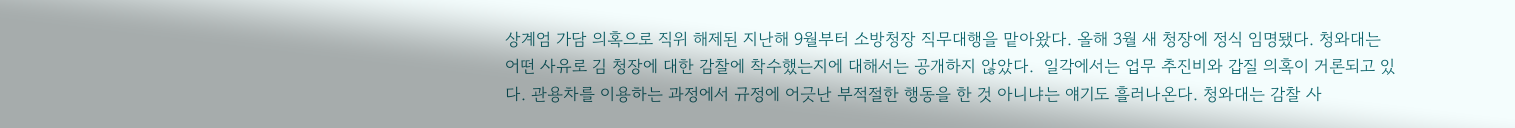상계엄 가담 의혹으로 직위 해제된 지난해 9월부터 소방청장 직무대행을 맡아왔다. 올해 3월 새 청장에 정식 임명됐다. 청와대는 어떤 사유로 김 청장에 대한 감찰에 착수했는지에 대해서는 공개하지 않았다.  일각에서는 업무 추진비와 갑질 의혹이 거론되고 있다. 관용차를 이용하는 과정에서 규정에 어긋난 부적절한 행동을 한 것 아니냐는 얘기도 흘러나온다. 청와대는 감찰 사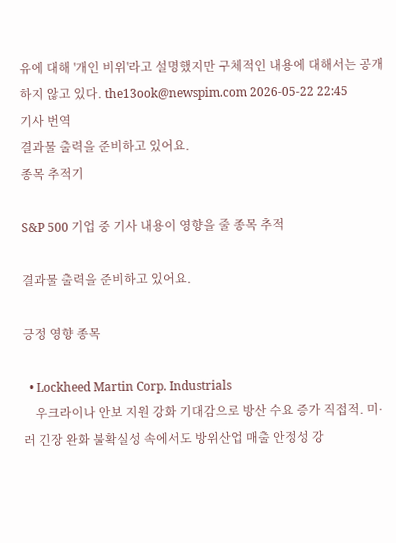유에 대해 '개인 비위'라고 설명했지만 구체적인 내용에 대해서는 공개하지 않고 있다. the13ook@newspim.com 2026-05-22 22:45
기사 번역
결과물 출력을 준비하고 있어요.
종목 추적기

S&P 500 기업 중 기사 내용이 영향을 줄 종목 추적

결과물 출력을 준비하고 있어요.

긍정 영향 종목

  • Lockheed Martin Corp. Industrials
    우크라이나 안보 지원 강화 기대감으로 방산 수요 증가 직접적. 미·러 긴장 완화 불확실성 속에서도 방위산업 매출 안정성 강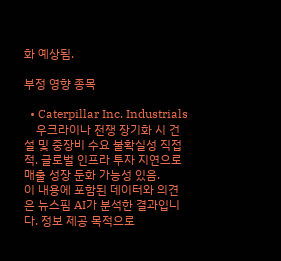화 예상됨.

부정 영향 종목

  • Caterpillar Inc. Industrials
    우크라이나 전쟁 장기화 시 건설 및 중장비 수요 불확실성 직접적. 글로벌 인프라 투자 지연으로 매출 성장 둔화 가능성 있음.
이 내용에 포함된 데이터와 의견은 뉴스핌 AI가 분석한 결과입니다. 정보 제공 목적으로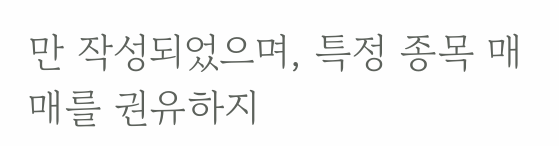만 작성되었으며, 특정 종목 매매를 권유하지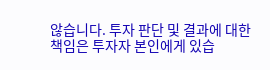않습니다. 투자 판단 및 결과에 대한 책임은 투자자 본인에게 있습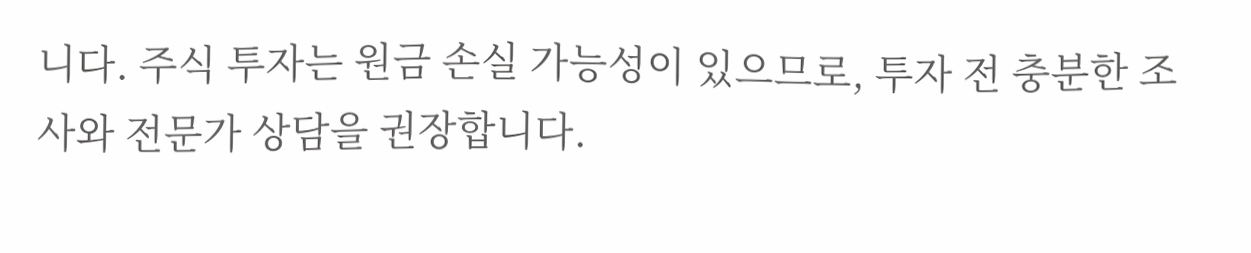니다. 주식 투자는 원금 손실 가능성이 있으므로, 투자 전 충분한 조사와 전문가 상담을 권장합니다.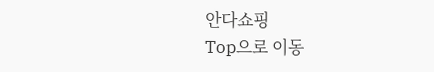안다쇼핑
Top으로 이동